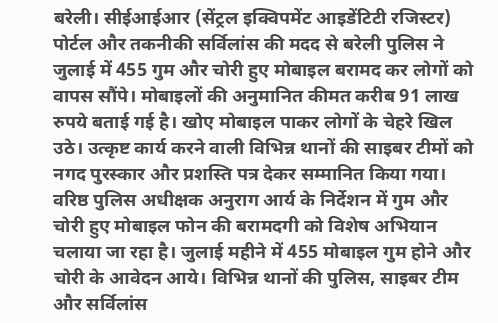बरेली। सीईआईआर (सेंट्रल इक्विपमेंट आइडेंटिटी रजिस्टर) पोर्टल और तकनीकी सर्विलांस की मदद से बरेली पुलिस ने जुलाई में 455 गुम और चोरी हुए मोबाइल बरामद कर लोगों को वापस सौंपे। मोबाइलों की अनुमानित कीमत करीब 91 लाख रुपये बताई गई है। खोए मोबाइल पाकर लोगों के चेहरे खिल उठे। उत्कृष्ट कार्य करने वाली विभिन्न थानों की साइबर टीमों को नगद पुरस्कार और प्रशस्ति पत्र देकर सम्मानित किया गया। वरिष्ठ पुलिस अधीक्षक अनुराग आर्य के निर्देशन में गुम और चोरी हुए मोबाइल फोन की बरामदगी को विशेष अभियान चलाया जा रहा है। जुलाई महीने में 455 मोबाइल गुम होने और चोरी के आवेदन आये। विभिन्न थानों की पुलिस, साइबर टीम और सर्विलांस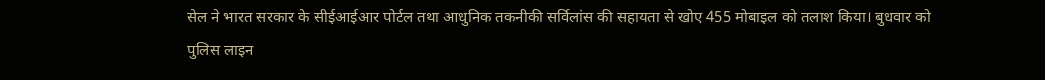सेल ने भारत सरकार के सीईआईआर पोर्टल तथा आधुनिक तकनीकी सर्विलांस की सहायता से खोए 455 मोबाइल को तलाश किया। बुधवार को पुलिस लाइन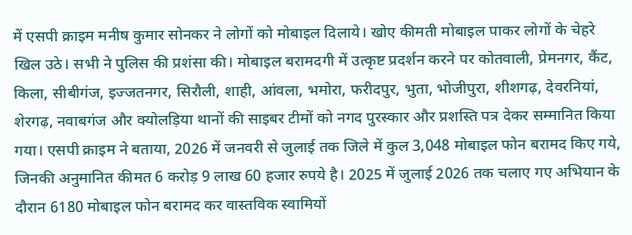में एसपी क्राइम मनीष कुमार सोनकर ने लोगों को मोबाइल दिलाये। खोए कीमती मोबाइल पाकर लोगों के चेहरे खिल उठे। सभी ने पुलिस की प्रशंसा की। मोबाइल बरामदगी में उत्कृष्ट प्रदर्शन करने पर कोतवाली, प्रेमनगर, कैंट, किला, सीबीगंज, इज्जतनगर, सिरौली, शाही, आंवला, भमोरा, फरीदपुर, भुता, भोजीपुरा, शीशगढ़, देवरनियां, शेरगढ़, नवाबगंज और क्योलड़िया थानों की साइबर टीमों को नगद पुरस्कार और प्रशस्ति पत्र देकर सम्मानित किया गया। एसपी क्राइम ने बताया, 2026 में जनवरी से जुलाई तक जिले में कुल 3,048 मोबाइल फोन बरामद किए गये, जिनकी अनुमानित कीमत 6 करोड़ 9 लाख 60 हजार रुपये है। 2025 में जुलाई 2026 तक चलाए गए अभियान के दौरान 6180 मोबाइल फोन बरामद कर वास्तविक स्वामियों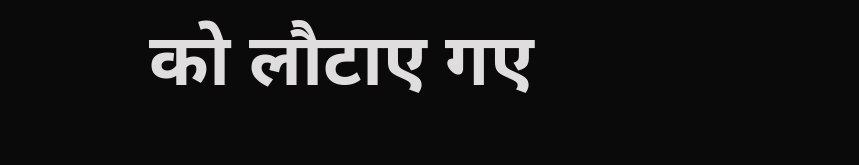को लौटाए गए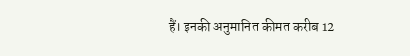हैं। इनकी अनुमानित कीमत करीब 12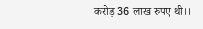करोड़ 36 लाख रुपए थी।।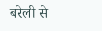बरेली से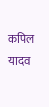कपिल यादव